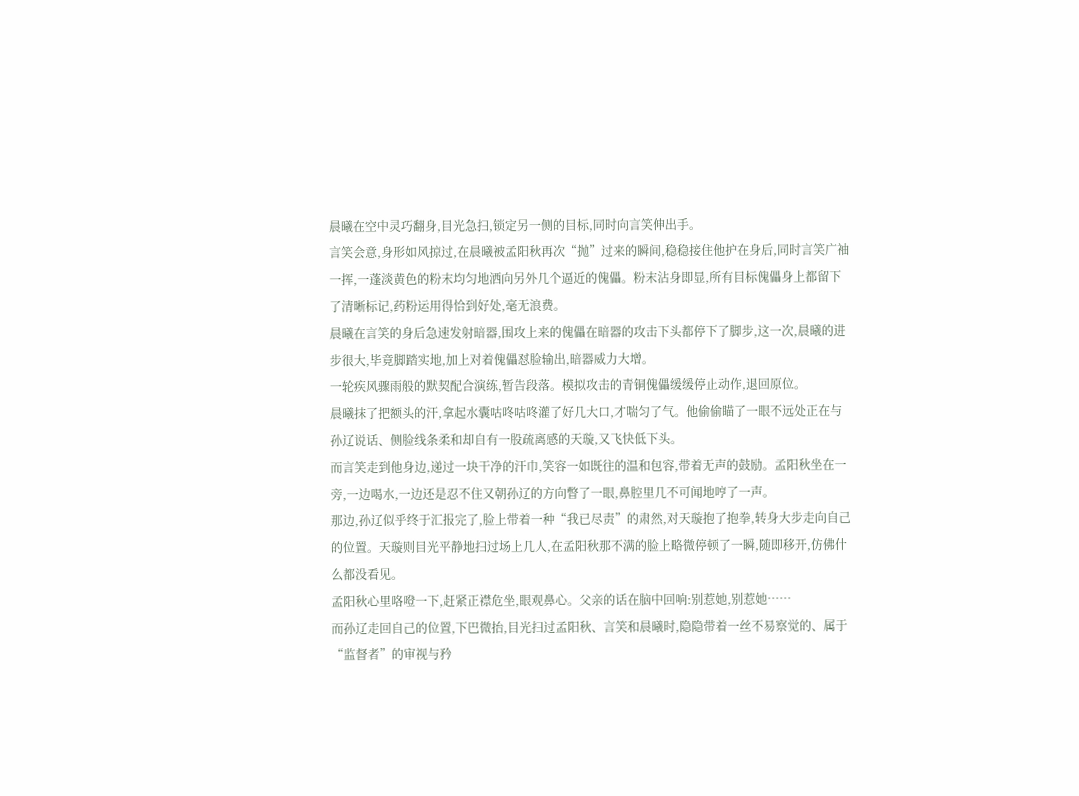晨曦在空中灵巧翻身,目光急扫,锁定另一侧的目标,同时向言笑伸出手。
言笑会意,身形如风掠过,在晨曦被孟阳秋再次“抛”过来的瞬间,稳稳接住他护在身后,同时言笑广袖一挥,一蓬淡黄色的粉末均匀地洒向另外几个逼近的傀儡。粉末沾身即显,所有目标傀儡身上都留下了清晰标记,药粉运用得恰到好处,毫无浪费。
晨曦在言笑的身后急速发射暗器,围攻上来的傀儡在暗器的攻击下头都停下了脚步,这一次,晨曦的进步很大,毕竟脚踏实地,加上对着傀儡怼脸输出,暗器威力大增。
一轮疾风骤雨般的默契配合演练,暂告段落。模拟攻击的青铜傀儡缓缓停止动作,退回原位。
晨曦抹了把额头的汗,拿起水囊咕咚咕咚灌了好几大口,才喘匀了气。他偷偷瞄了一眼不远处正在与孙辽说话、侧脸线条柔和却自有一股疏离感的天璇,又飞快低下头。
而言笑走到他身边,递过一块干净的汗巾,笑容一如既往的温和包容,带着无声的鼓励。孟阳秋坐在一旁,一边喝水,一边还是忍不住又朝孙辽的方向瞥了一眼,鼻腔里几不可闻地哼了一声。
那边,孙辽似乎终于汇报完了,脸上带着一种“我已尽责”的肃然,对天璇抱了抱拳,转身大步走向自己的位置。天璇则目光平静地扫过场上几人,在孟阳秋那不满的脸上略微停顿了一瞬,随即移开,仿佛什么都没看见。
孟阳秋心里咯噔一下,赶紧正襟危坐,眼观鼻心。父亲的话在脑中回响:别惹她,别惹她……
而孙辽走回自己的位置,下巴微抬,目光扫过孟阳秋、言笑和晨曦时,隐隐带着一丝不易察觉的、属于“监督者”的审视与矜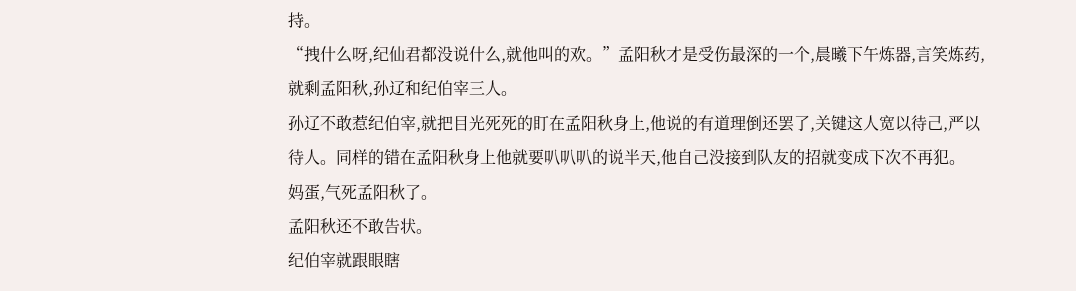持。
“拽什么呀,纪仙君都没说什么,就他叫的欢。”孟阳秋才是受伤最深的一个,晨曦下午炼器,言笑炼药,就剩孟阳秋,孙辽和纪伯宰三人。
孙辽不敢惹纪伯宰,就把目光死死的盯在孟阳秋身上,他说的有道理倒还罢了,关键这人宽以待己,严以待人。同样的错在孟阳秋身上他就要叭叭叭的说半天,他自己没接到队友的招就变成下次不再犯。
妈蛋,气死孟阳秋了。
孟阳秋还不敢告状。
纪伯宰就跟眼瞎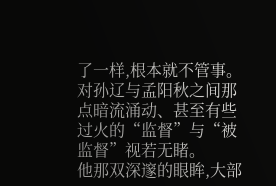了一样,根本就不管事。对孙辽与孟阳秋之间那点暗流涌动、甚至有些过火的“监督”与“被监督”视若无睹。
他那双深邃的眼眸,大部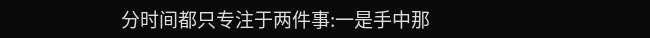分时间都只专注于两件事:一是手中那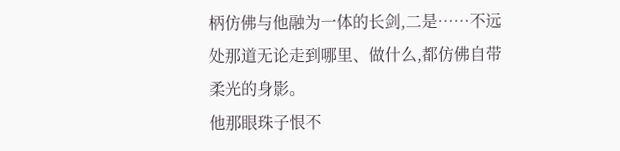柄仿佛与他融为一体的长剑,二是……不远处那道无论走到哪里、做什么,都仿佛自带柔光的身影。
他那眼珠子恨不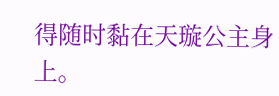得随时黏在天璇公主身上。